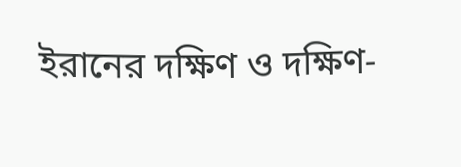ইরানের দক্ষিণ ও দক্ষিণ-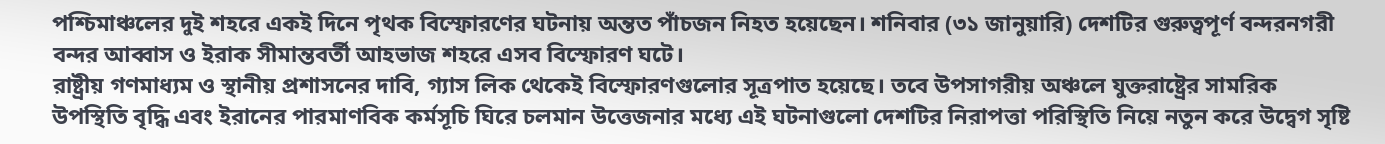পশ্চিমাঞ্চলের দুই শহরে একই দিনে পৃথক বিস্ফোরণের ঘটনায় অন্তত পাঁচজন নিহত হয়েছেন। শনিবার (৩১ জানুয়ারি) দেশটির গুরুত্বপূর্ণ বন্দরনগরী বন্দর আব্বাস ও ইরাক সীমান্তবর্তী আহভাজ শহরে এসব বিস্ফোরণ ঘটে।
রাষ্ট্রীয় গণমাধ্যম ও স্থানীয় প্রশাসনের দাবি, গ্যাস লিক থেকেই বিস্ফোরণগুলোর সূত্রপাত হয়েছে। তবে উপসাগরীয় অঞ্চলে যুক্তরাষ্ট্রের সামরিক উপস্থিতি বৃদ্ধি এবং ইরানের পারমাণবিক কর্মসূচি ঘিরে চলমান উত্তেজনার মধ্যে এই ঘটনাগুলো দেশটির নিরাপত্তা পরিস্থিতি নিয়ে নতুন করে উদ্বেগ সৃষ্টি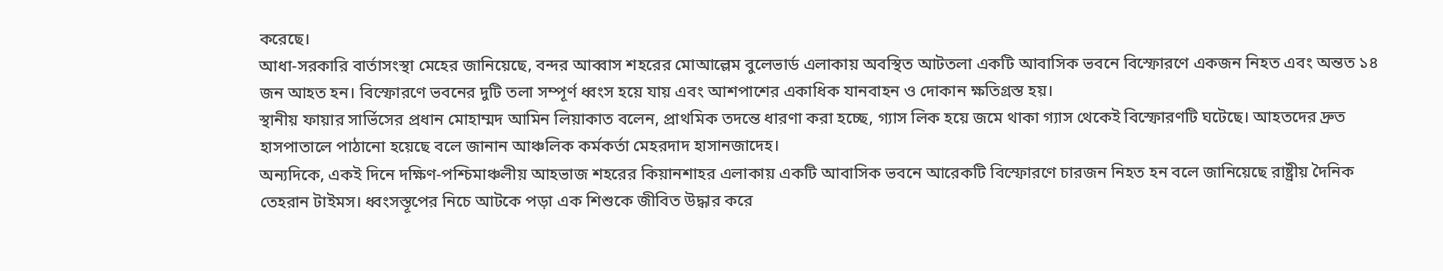করেছে।
আধা-সরকারি বার্তাসংস্থা মেহের জানিয়েছে, বন্দর আব্বাস শহরের মোআল্লেম বুলেভার্ড এলাকায় অবস্থিত আটতলা একটি আবাসিক ভবনে বিস্ফোরণে একজন নিহত এবং অন্তত ১৪ জন আহত হন। বিস্ফোরণে ভবনের দুটি তলা সম্পূর্ণ ধ্বংস হয়ে যায় এবং আশপাশের একাধিক যানবাহন ও দোকান ক্ষতিগ্রস্ত হয়।
স্থানীয় ফায়ার সার্ভিসের প্রধান মোহাম্মদ আমিন লিয়াকাত বলেন, প্রাথমিক তদন্তে ধারণা করা হচ্ছে, গ্যাস লিক হয়ে জমে থাকা গ্যাস থেকেই বিস্ফোরণটি ঘটেছে। আহতদের দ্রুত হাসপাতালে পাঠানো হয়েছে বলে জানান আঞ্চলিক কর্মকর্তা মেহরদাদ হাসানজাদেহ।
অন্যদিকে, একই দিনে দক্ষিণ-পশ্চিমাঞ্চলীয় আহভাজ শহরের কিয়ানশাহর এলাকায় একটি আবাসিক ভবনে আরেকটি বিস্ফোরণে চারজন নিহত হন বলে জানিয়েছে রাষ্ট্রীয় দৈনিক তেহরান টাইমস। ধ্বংসস্তূপের নিচে আটকে পড়া এক শিশুকে জীবিত উদ্ধার করে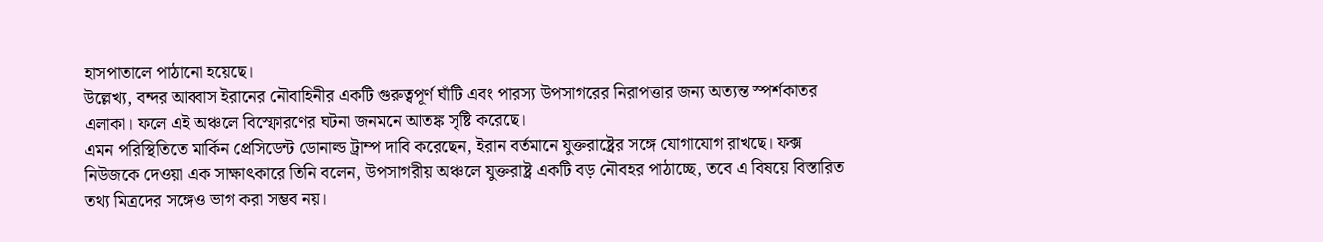হাসপাতালে পাঠানো হয়েছে।
উল্লেখ্য, বন্দর আব্বাস ইরানের নৌবাহিনীর একটি গুরুত্বপূর্ণ ঘাঁটি এবং পারস্য উপসাগরের নিরাপত্তার জন্য অত্যন্ত স্পর্শকাতর এলাকা। ফলে এই অঞ্চলে বিস্ফোরণের ঘটনা জনমনে আতঙ্ক সৃষ্টি করেছে।
এমন পরিস্থিতিতে মার্কিন প্রেসিডেন্ট ডোনাল্ড ট্রাম্প দাবি করেছেন, ইরান বর্তমানে যুক্তরাষ্ট্রের সঙ্গে যোগাযোগ রাখছে। ফক্স নিউজকে দেওয়া এক সাক্ষাৎকারে তিনি বলেন, উপসাগরীয় অঞ্চলে যুক্তরাষ্ট্র একটি বড় নৌবহর পাঠাচ্ছে, তবে এ বিষয়ে বিস্তারিত তথ্য মিত্রদের সঙ্গেও ভাগ করা সম্ভব নয়।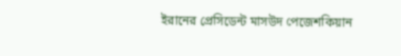ইরানের প্রেসিডেন্ট মাসউদ পেজেশকিয়ান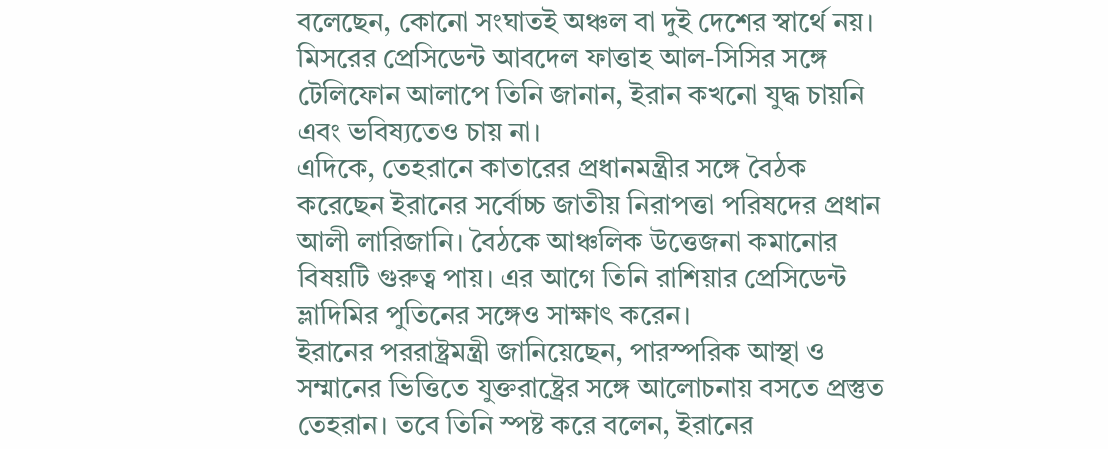বলেছেন, কোনো সংঘাতই অঞ্চল বা দুই দেশের স্বার্থে নয়। মিসরের প্রেসিডেন্ট আবদেল ফাত্তাহ আল-সিসির সঙ্গে টেলিফোন আলাপে তিনি জানান, ইরান কখনো যুদ্ধ চায়নি এবং ভবিষ্যতেও চায় না।
এদিকে, তেহরানে কাতারের প্রধানমন্ত্রীর সঙ্গে বৈঠক করেছেন ইরানের সর্বোচ্চ জাতীয় নিরাপত্তা পরিষদের প্রধান আলী লারিজানি। বৈঠকে আঞ্চলিক উত্তেজনা কমানোর বিষয়টি গুরুত্ব পায়। এর আগে তিনি রাশিয়ার প্রেসিডেন্ট ভ্লাদিমির পুতিনের সঙ্গেও সাক্ষাৎ করেন।
ইরানের পররাষ্ট্রমন্ত্রী জানিয়েছেন, পারস্পরিক আস্থা ও সম্মানের ভিত্তিতে যুক্তরাষ্ট্রের সঙ্গে আলোচনায় বসতে প্রস্তুত তেহরান। তবে তিনি স্পষ্ট করে বলেন, ইরানের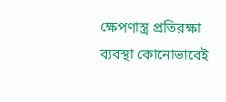ক্ষেপণাস্ত্র প্রতিরক্ষা ব্যবস্থা কোনোভাবেই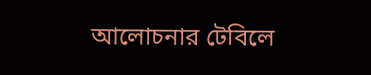আলোচনার টেবিলে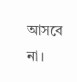আসবে না।